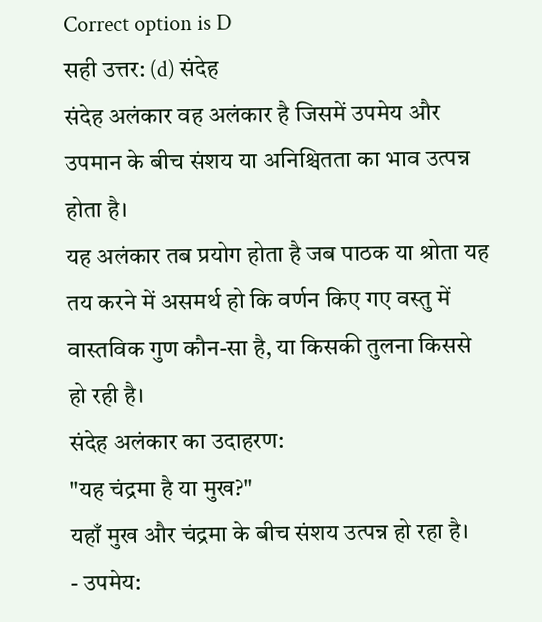Correct option is D
सही उत्तर: (d) संदेह
संदेह अलंकार वह अलंकार है जिसमें उपमेय और उपमान के बीच संशय या अनिश्चितता का भाव उत्पन्न होता है।
यह अलंकार तब प्रयोग होता है जब पाठक या श्रोता यह तय करने में असमर्थ हो कि वर्णन किए गए वस्तु में वास्तविक गुण कौन-सा है, या किसकी तुलना किससे हो रही है।
संदेह अलंकार का उदाहरण:
"यह चंद्रमा है या मुख?"
यहाँ मुख और चंद्रमा के बीच संशय उत्पन्न हो रहा है।
- उपमेय: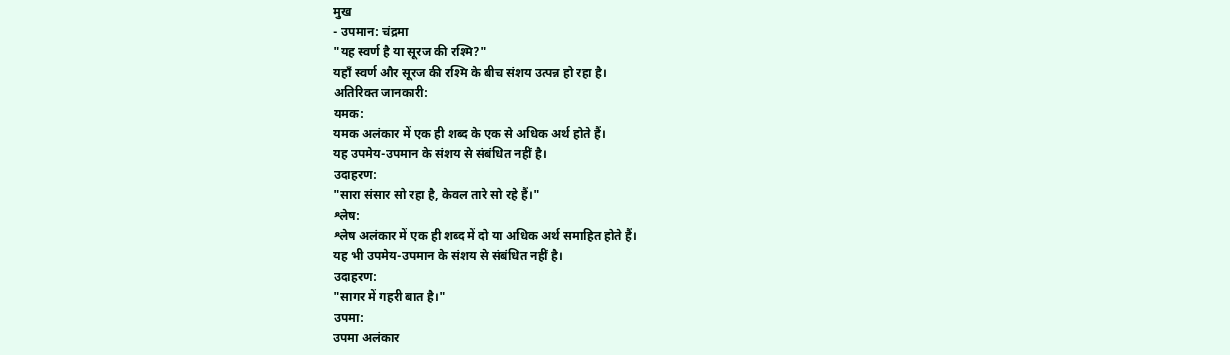मुख
- उपमान: चंद्रमा
"यह स्वर्ण है या सूरज की रश्मि?"
यहाँ स्वर्ण और सूरज की रश्मि के बीच संशय उत्पन्न हो रहा है।
अतिरिक्त जानकारी:
यमक:
यमक अलंकार में एक ही शब्द के एक से अधिक अर्थ होते हैं।
यह उपमेय-उपमान के संशय से संबंधित नहीं है।
उदाहरण:
"सारा संसार सो रहा है, केवल तारे सो रहे हैं।"
श्लेष:
श्लेष अलंकार में एक ही शब्द में दो या अधिक अर्थ समाहित होते हैं।
यह भी उपमेय-उपमान के संशय से संबंधित नहीं है।
उदाहरण:
"सागर में गहरी बात है।"
उपमा:
उपमा अलंकार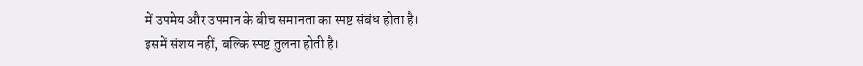में उपमेय और उपमान के बीच समानता का स्पष्ट संबंध होता है।
इसमें संशय नहीं, बल्कि स्पष्ट तुलना होती है।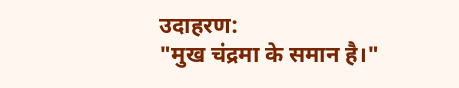उदाहरण:
"मुख चंद्रमा के समान है।"